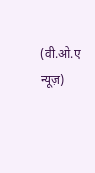(वी.ओ.ए न्यूज़)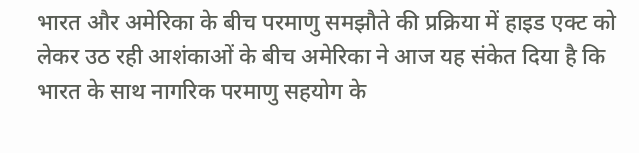भारत और अमेरिका के बीच परमाणु समझौते की प्रक्रिया में हाइड एक्ट को लेकर उठ रही आशंकाओं के बीच अमेरिका ने आज यह संकेत दिया है कि भारत के साथ नागरिक परमाणु सहयोग के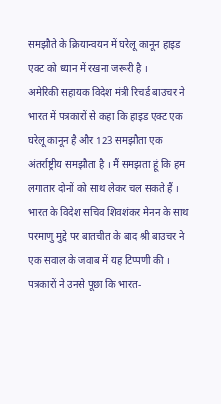समझौते के क्रियान्वयन में घरेलू कानून हाइड एक्ट को ध्यान में रखना जरूरी है ।
अमेरिकी सहायक विदेश मंत्री रिचर्ड बाउचर ने भारत में पत्रकारों से कहा कि हाइड एक्ट एक घरेलू कानून है और 123 समझौता एक अंतर्राष्ट्रीय समझौता है । मैं समझता हूं कि हम लगातार दोनों को साथ लेकर चल सकते हैं ।
भारत के विदेश सचिव शिवशंकर मेनन के साथ परमाणु मुद्दे पर बातचीत के बाद श्री बाउचर ने एक सवाल के जवाब में यह टिप्पणी की । पत्रकारों ने उनसे पूछा कि भारत-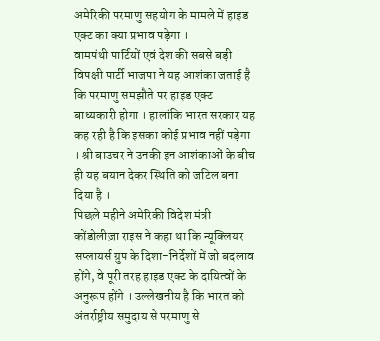अमेरिकी परमाणु सहयोग के मामले में हाइड एक्ट का क्या प्रभाव पड़ेगा ।
वामपंथी पार्टियों एवं देश की सबसे बड़ी विपक्षी पार्टी भाजपा ने यह आशंका जताई है कि परमाणु समझौते पर हाइड एक्ट बाध्यकारी होगा । हालांकि भारत सरकार यह कह रही है कि इसका कोई प्रभाव नहीं पड़ेगा । श्री बाउचर ने उनकी इन आशंकाओं के बीच ही यह बयान देकर स्थिति को जटिल बना दिया है ।
पिछले महीने अमेरिकी विदेश मंत्री कोंडोलीज़ा राइस ने कहा था कि न्यूक्लियर सप्लायर्स ग्रुप के दिशा-निर्देशों में जो बदलाव होंगे, वे पूरी तरह हाइड एक्ट के दायित्वों के अनुरूप होंगे । उल्लेखनीय है कि भारत को अंतर्राष्ट्रीय समुदाय से परमाणु से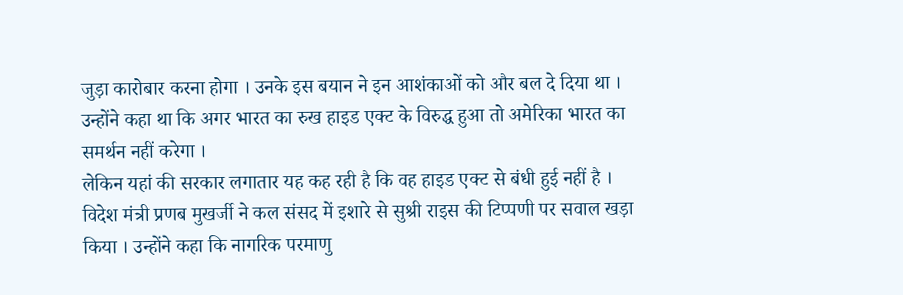जुड़ा कारोबार करना होगा । उनके इस बयान ने इन आशंकाओं को और बल दे दिया था ।
उन्होंने कहा था कि अगर भारत का रुख हाइड एक्ट के विरुद्ध हुआ तो अमेरिका भारत का समर्थन नहीं करेगा ।
लेकिन यहां की सरकार लगातार यह कह रही है कि वह हाइड एक्ट से बंधी हुई नहीं है ।
विदेश मंत्री प्रणब मुखर्जी ने कल संसद में इशारे से सुश्री राइस की टिप्पणी पर सवाल खड़ा किया । उन्होंने कहा कि नागरिक परमाणु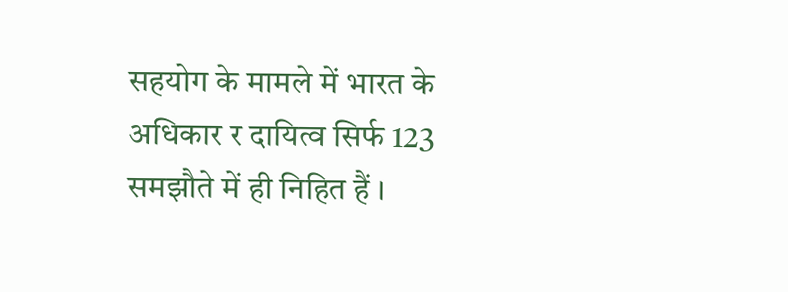सहयोग के मामले में भारत के अधिकार र दायित्व सिर्फ 123 समझौते में ही निहित हैं ।